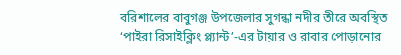বরিশালের বাবুগঞ্জ উপজেলার সুগন্ধা নদীর তীরে অবস্থিত ‘পাইরা রিসাইক্লিং প্ল্যান্ট’-এর টায়ার ও রাবার পোড়ানোর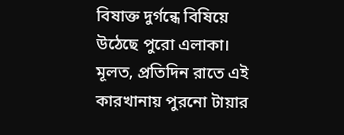বিষাক্ত দুর্গন্ধে বিষিয়ে উঠেছে পুরো এলাকা।
মূলত, প্রতিদিন রাতে এই কারখানায় পুরনো টায়ার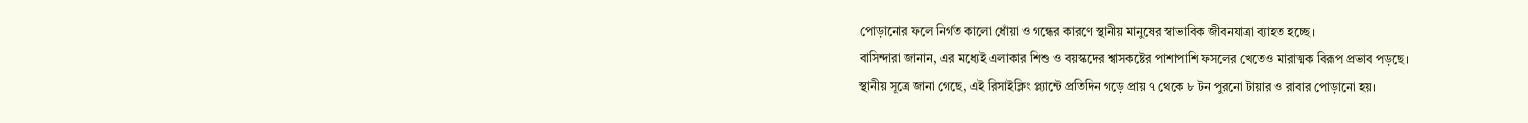পোড়ানোর ফলে নির্গত কালো ধোঁয়া ও গন্ধের কারণে স্থানীয় মানুষের স্বাভাবিক জীবনযাত্রা ব্যাহত হচ্ছে।
বাসিন্দারা জানান, এর মধ্যেই এলাকার শিশু ও বয়স্কদের শ্বাসকষ্টের পাশাপাশি ফসলের খেতেও মারাত্মক বিরূপ প্রভাব পড়ছে।
স্থানীয় সূত্রে জানা গেছে, এই রিসাইক্লিং প্ল্যান্টে প্রতিদিন গড়ে প্রায় ৭ থেকে ৮ টন পুরনো টায়ার ও রাবার পোড়ানো হয়।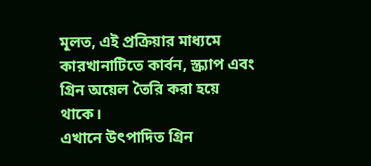মূলত, এই প্রক্রিয়ার মাধ্যমে কারখানাটিতে কার্বন, স্ক্র্যাপ এবং গ্রিন অয়েল তৈরি করা হয়ে থাকে।
এখানে উৎপাদিত গ্রিন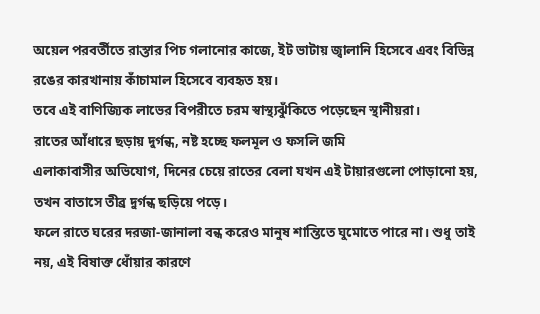অয়েল পরবর্তীতে রাস্তার পিচ গলানোর কাজে, ইট ভাটায় জ্বালানি হিসেবে এবং বিভিন্ন রঙের কারখানায় কাঁচামাল হিসেবে ব্যবহৃত হয়।
তবে এই বাণিজ্যিক লাভের বিপরীতে চরম স্বাস্থ্যঝুঁকিতে পড়েছেন স্থানীয়রা।
রাতের আঁধারে ছড়ায় দুর্গন্ধ, নষ্ট হচ্ছে ফলমূল ও ফসলি জমি
এলাকাবাসীর অভিযোগ, দিনের চেয়ে রাতের বেলা যখন এই টায়ারগুলো পোড়ানো হয়, তখন বাতাসে তীব্র দুর্গন্ধ ছড়িয়ে পড়ে।
ফলে রাতে ঘরের দরজা-জানালা বন্ধ করেও মানুষ শান্তিতে ঘুমোতে পারে না। শুধু তাই নয়, এই বিষাক্ত ধোঁয়ার কারণে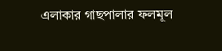এলাকার গাছপালার ফলমূল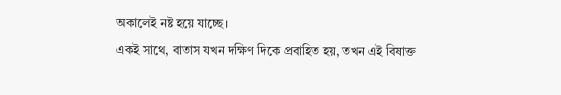অকালেই নষ্ট হয়ে যাচ্ছে।
একই সাথে, বাতাস যখন দক্ষিণ দিকে প্রবাহিত হয়, তখন এই বিষাক্ত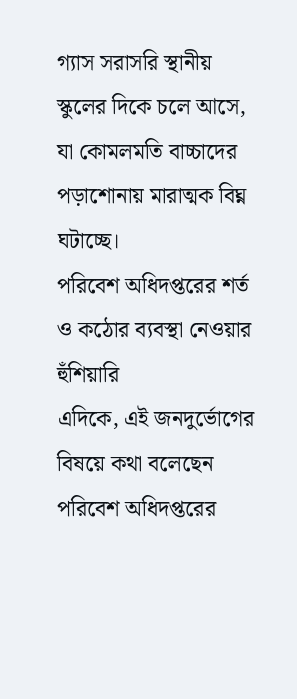গ্যাস সরাসরি স্থানীয় স্কুলের দিকে চলে আসে, যা কোমলমতি বাচ্চাদের পড়াশোনায় মারাত্মক বিঘ্ন ঘটাচ্ছে।
পরিবেশ অধিদপ্তরের শর্ত ও কঠোর ব্যবস্থা নেওয়ার হুঁশিয়ারি
এদিকে, এই জনদুর্ভোগের বিষয়ে কথা বলেছেন পরিবেশ অধিদপ্তরের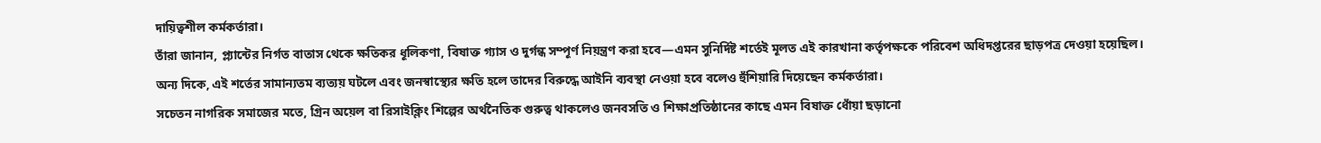দায়িত্বশীল কর্মকর্তারা।
তাঁরা জানান, প্ল্যান্টের নির্গত বাতাস থেকে ক্ষতিকর ধূলিকণা, বিষাক্ত গ্যাস ও দুর্গন্ধ সম্পূর্ণ নিয়ন্ত্রণ করা হবে—এমন সুনির্দিষ্ট শর্তেই মূলত এই কারখানা কর্তৃপক্ষকে পরিবেশ অধিদপ্তরের ছাড়পত্র দেওয়া হয়েছিল।
অন্য দিকে, এই শর্তের সামান্যতম ব্যত্যয় ঘটলে এবং জনস্বাস্থ্যের ক্ষতি হলে তাদের বিরুদ্ধে আইনি ব্যবস্থা নেওয়া হবে বলেও হুঁশিয়ারি দিয়েছেন কর্মকর্তারা।
সচেতন নাগরিক সমাজের মতে, গ্রিন অয়েল বা রিসাইক্লিং শিল্পের অর্থনৈতিক গুরুত্ব থাকলেও জনবসতি ও শিক্ষাপ্রতিষ্ঠানের কাছে এমন বিষাক্ত ধোঁয়া ছড়ানো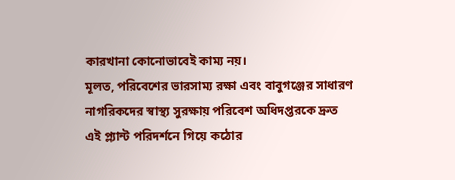কারখানা কোনোভাবেই কাম্য নয়।
মূলত, পরিবেশের ভারসাম্য রক্ষা এবং বাবুগঞ্জের সাধারণ নাগরিকদের স্বাস্থ্য সুরক্ষায় পরিবেশ অধিদপ্তরকে দ্রুত এই প্ল্যান্ট পরিদর্শনে গিয়ে কঠোর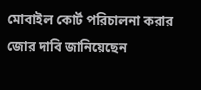মোবাইল কোর্ট পরিচালনা করার জোর দাবি জানিয়েছেন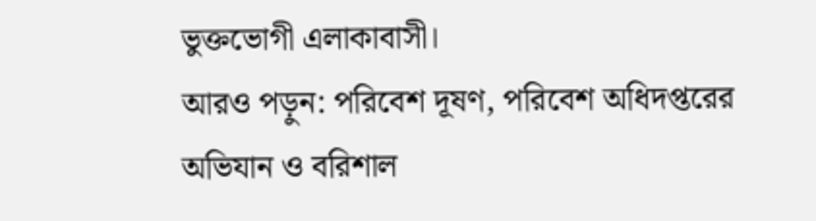ভুক্তভোগী এলাকাবাসী।
আরও পড়ুন: পরিবেশ দূষণ, পরিবেশ অধিদপ্তরের অভিযান ও বরিশাল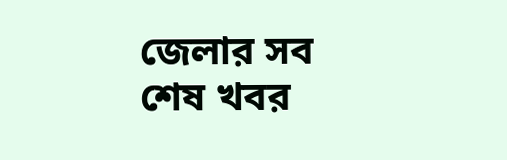জেলার সব শেষ খবর